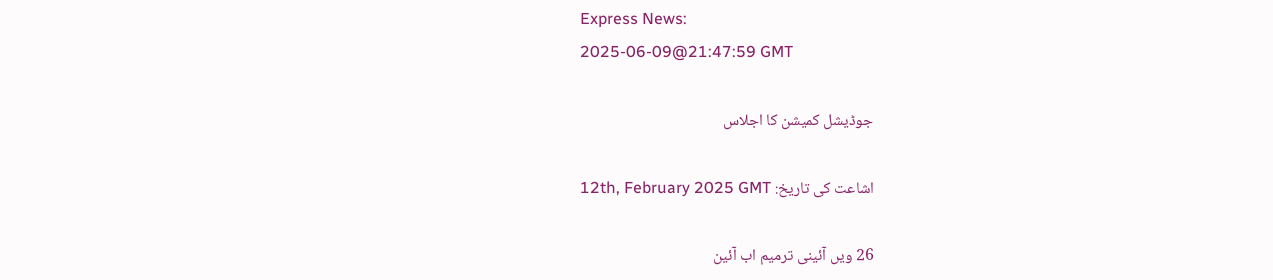Express News:
2025-06-09@21:47:59 GMT

جوڈیشل کمیشن کا اجلاس

اشاعت کی تاریخ: 12th, February 2025 GMT

26 ویں آئینی ترمیم اب آئین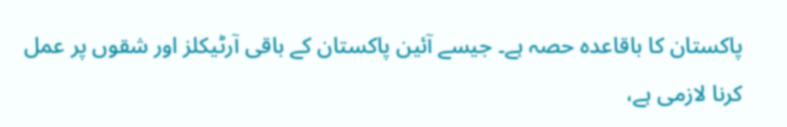پاکستان کا باقاعدہ حصہ ہے۔ جیسے آئین پاکستان کے باقی آرٹیکلز اور شقوں پر عمل کرنا لازمی ہے،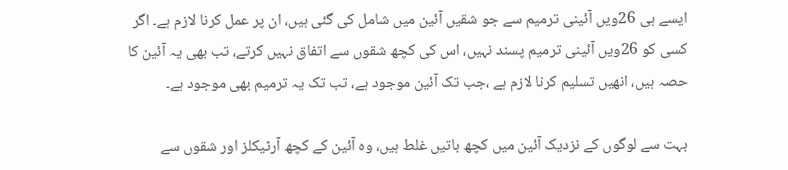ایسے ہی 26ویں آئینی ترمیم سے جو شقیں آئین میں شامل کی گئی ہیں، ان پر عمل کرنا لازم ہے۔ اگر کسی کو 26ویں آئینی ترمیم پسند نہیں، اس کی کچھ شقوں سے اتفاق نہیں کرتے، تب بھی یہ آئین کا حصہ ہیں، انھیں تسلیم کرنا لازم ہے ،جب تک آئین موجود ہے، تب تک یہ ترمیم بھی موجود ہے۔

بہت سے لوگوں کے نزدیک آئین میں کچھ باتیں غلط ہیں، وہ آئین کے کچھ آرٹیکلز اور شقوں سے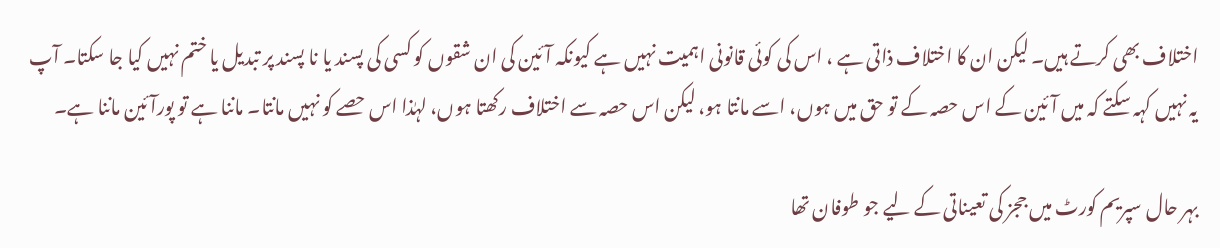اختلاف بھی کرتے ہیں۔ لیکن ان کا اختلاف ذاتی ہے ، اس کی کوئی قانونی اہمیت نہیں ہے کیونکہ آئین کی ان شقوں کو کسی کی پسند یا نا پسند پر تبدیل یا ختم نہیں کیا جا سکتا۔ آپ یہ نہیں کہہ سکتے کہ میں آئین کے اس حصہ کے تو حق میں ہوں، اسے مانتا ہو، لیکن اس حصہ سے اختلاف رکھتا ہوں، لہٰذا اس حصے کو نہیں مانتا۔ ماننا ہے تو پورآئین ماننا ہے۔

بہر حال سپریم کورٹ میں ججز کی تعیناتی کے لیے جو طوفان تھا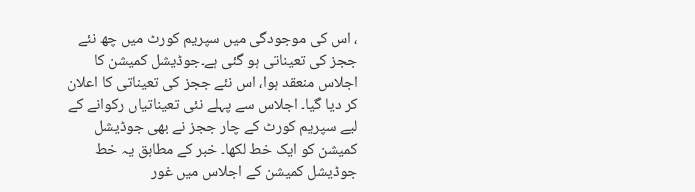، اس کی موجودگی میں سپریم کورٹ میں چھ نئے ججز کی تعیناتی ہو گئی ہے۔جوڈیشل کمیشن کا اجلاس منعقد ہوا، اس نئے ججز کی تعیناتی کا اعلان کر دیا گیا۔ اجلاس سے پہلے نئی تعیناتیاں رکوانے کے لیے سپریم کورٹ کے چار ججز نے بھی جوڈیشل کمیشن کو ایک خط لکھا۔ خبر کے مطابق یہ خط جوڈیشل کمیشن کے اجلاس میں غور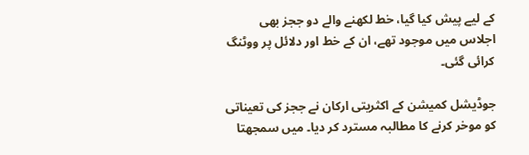کے لیے پیش کیا گیا، خط لکھنے والے دو ججز بھی اجلاس میں موجود تھے، ان کے خط اور دلائل پر ووٹنگ کرائی گئی۔

جوڈیشل کمیشن کے اکثریتی ارکان نے ججز کی تعیناتی کو موخر کرنے کا مطالبہ مسترد کر دیا۔ میں سمجھتا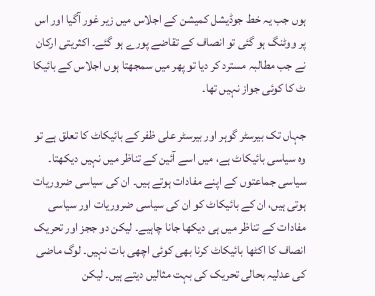ہوں جب یہ خط جوڈیشل کمیشن کے اجلاس میں زیر غور آگیا اور اس پر ووٹنگ ہو گئی تو انصاف کے تقاضے پورے ہو گئے۔ اکثریتی ارکان نے جب مطالبہ مسترد کر دیا تو پھر میں سمجھتا ہوں اجلاس کے بائیکا ٹ کا کوئی جواز نہیں تھا۔

جہاں تک بیرسٹر گوہر اور بیرسٹر علی ظفر کے بائیکاٹ کا تعلق ہے تو وہ سیاسی بائیکاٹ ہے، میں اسے آئین کے تناظر میں نہیں دیکھتا۔ سیاسی جماعتوں کے اپنے مفادات ہوتے ہیں۔ ان کی سیاسی ضروریات ہوتی ہیں، ان کے بائیکاٹ کو ان کی سیاسی ضروریات اور سیاسی مفادات کے تناظر میں ہی دیکھا جانا چاہیے۔ لیکن دو ججز اور تحریک انصاف کا اکٹھا بائیکاٹ کرنا بھی کوئی اچھی بات نہیں۔ لوگ ماضی کی عدلیہ بحالی تحریک کی بہت مثالیں دیتے ہیں۔ لیکن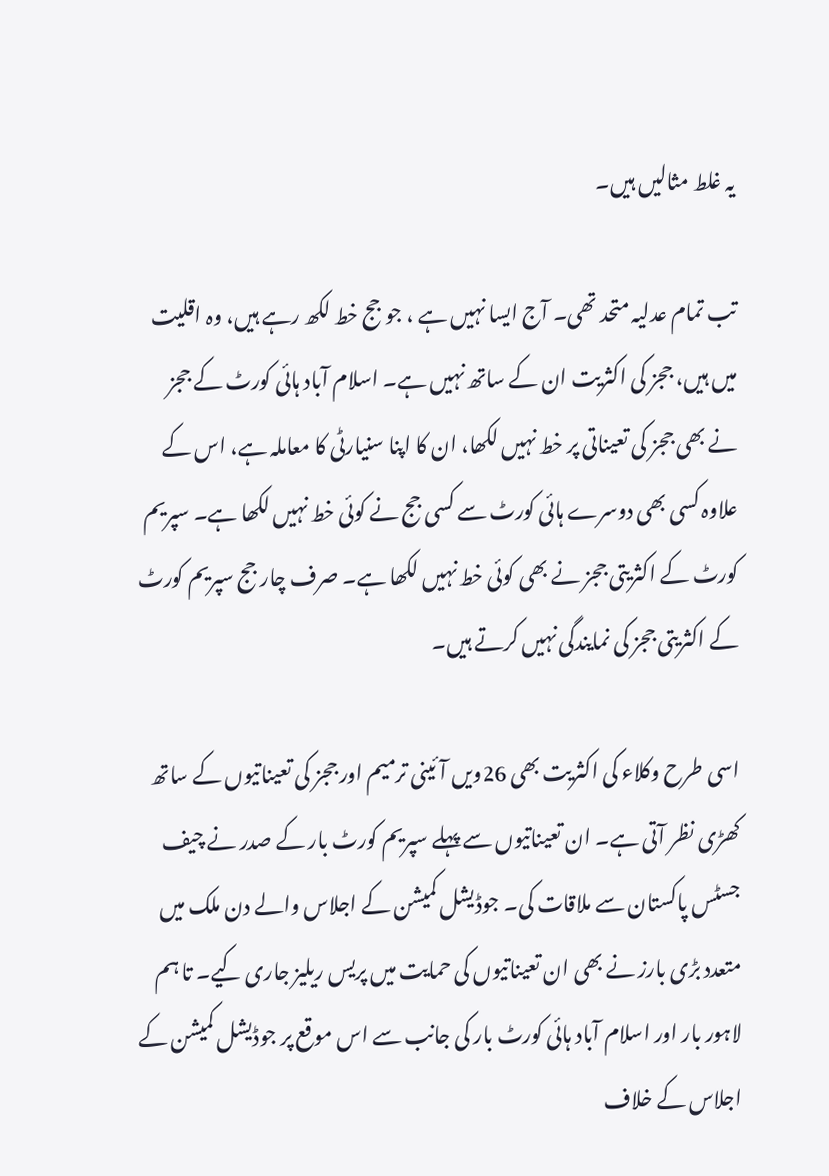یہ غلط مثالیں ہیں۔

تب تمام عدلیہ متحد تھی۔ آج ایسا نہیں ہے ، جو جج خط لکھ رہے ہیں، وہ اقلیت میں ہیں، ججز کی اکثریت ان کے ساتھ نہیں ہے۔ اسلام آباد ہائی کورٹ کے ججز نے بھی ججز کی تعیناتی پر خط نہیں لکھا، ان کا اپنا سنیارٹی کا معاملہ ہے، اس کے علاوہ کسی بھی دوسرے ہائی کورٹ سے کسی جج نے کوئی خط نہیں لکھا ہے۔ سپریم کورٹ کے اکثریتی ججز نے بھی کوئی خط نہیں لکھا ہے۔ صرف چار جج سپریم کورٹ کے اکثریتی ججز کی نمایندگی نہیں کرتے ہیں۔

اسی طرح وکلاء کی اکثریت بھی 26ویں آئینی ترمیم اور ججز کی تعیناتیوں کے ساتھ کھڑی نظر آتی ہے۔ ان تعیناتیوں سے پہلے سپریم کورٹ بار کے صدر نے چیف جسٹس پاکستان سے ملاقات کی۔ جوڈیشل کمیشن کے اجلاس والے دن ملک میں متعدد بڑی بارز نے بھی ان تعیناتیوں کی حمایت میں پریس ریلیز جاری کیے۔ تا ہم لاہور بار اور اسلام آباد ہائی کورٹ بار کی جانب سے اس موقع پر جوڈیشل کمیشن کے اجلاس کے خلاف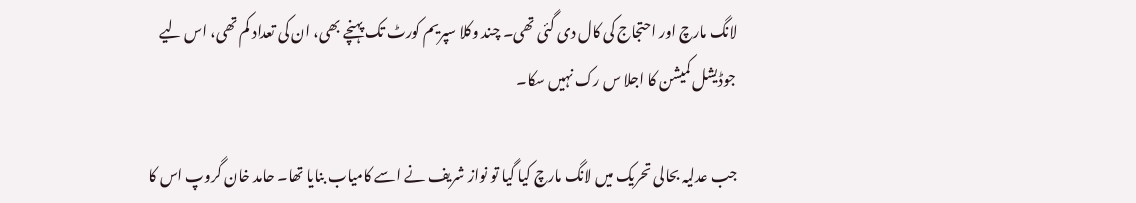لانگ مارچ اور احتجاج کی کال دی گئی تھی۔ چند وکلا سپریم کورٹ تک پہنچے بھی، ان کی تعداد کم تھی، اس لیے جوڈیشل کمیشن کا اجلا س رک نہیں سکا۔

جب عدلیہ بحالی تحریک میں لانگ مارچ کیا گیا تو نواز شریف نے اسے کامیاب بنایا تھا۔ حامد خان گروپ اس کا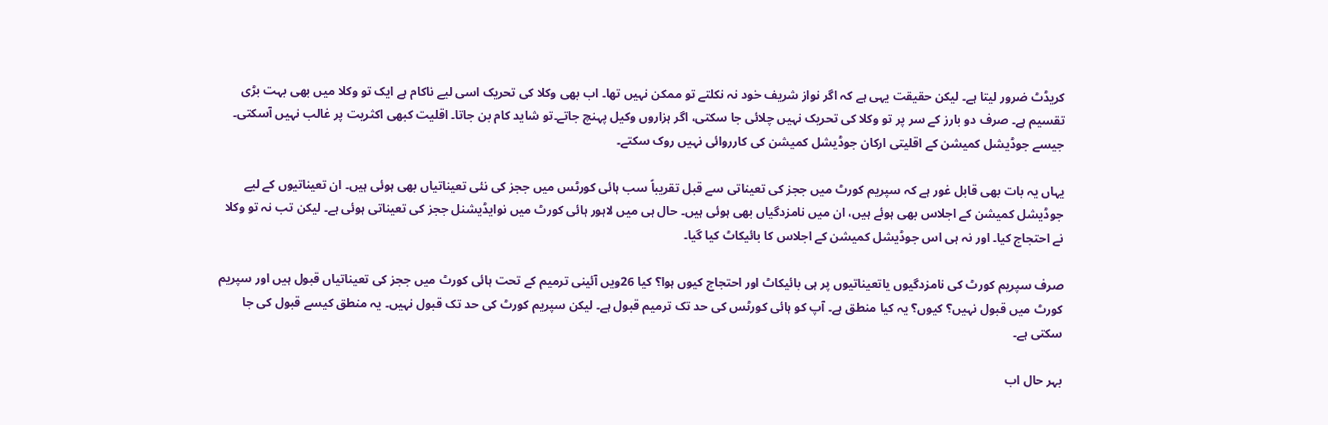کریڈٹ ضرور لیتا ہے۔ لیکن حقیقت یہی ہے کہ اگر نواز شریف خود نہ نکلتے تو ممکن نہیں تھا۔ اب بھی وکلا کی تحریک اسی لیے ناکام ہے ایک تو وکلا میں بھی بہت بڑی تقسیم ہے۔ صرف دو بارز کے سر پر تو وکلا کی تحریک نہیں چلائی جا سکتی، اگر ہزاروں وکیل پہنچ جاتے۔تو شاید کام بن جاتا۔ اقلیت کبھی اکثریت پر غالب نہیں آسکتی۔ جیسے جوڈیشل کمیشن کے اقلیتی ارکان جوڈیشل کمیشن کی کارروائی نہیں روک سکتے۔

یہاں یہ بات بھی قابل غور ہے کہ سپریم کورٹ میں ججز کی تعیناتی سے قبل تقریباً سب ہائی کورٹس میں ججز کی نئی تعیناتیاں بھی ہوئی ہیں۔ ان تعیناتیوں کے لیے جوڈیشل کمیشن کے اجلاس بھی ہوئے ہیں، ان میں نامزدگیاں بھی ہوئی ہیں۔ حال ہی میں لاہور ہائی کورٹ میں نوایڈیشنل ججز کی تعیناتی ہوئی ہے۔ لیکن تب نہ تو وکلا نے احتجاج کیا۔ اور نہ ہی اس جوڈیشل کمیشن کے اجلاس کا بائیکاٹ کیا گیا۔

صرف سپریم کورٹ کی نامزدگیوں یاتعیناتیوں پر ہی بائیکاٹ اور احتجاج کیوں ہوا؟ کیا 26ویں آئینی ترمیم کے تحت ہائی کورٹ میں ججز کی تعیناتیاں قبول ہیں اور سپریم کورٹ میں قبول نہیں؟ کیوں؟ یہ کیا منطق ہے۔ آپ کو ہائی کورٹس کی حد تک ترمیم قبول ہے۔ لیکن سپریم کورٹ کی حد تک قبول نہیں۔ یہ منطق کیسے قبول کی جا سکتی ہے۔

بہر حال اب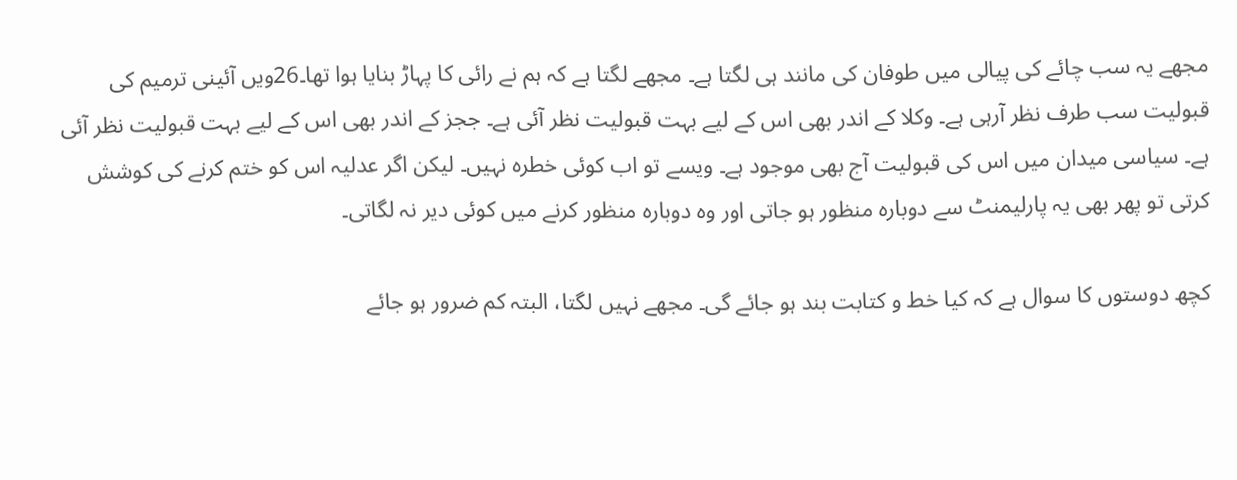مجھے یہ سب چائے کی پیالی میں طوفان کی مانند ہی لگتا ہے۔ مجھے لگتا ہے کہ ہم نے رائی کا پہاڑ بنایا ہوا تھا۔26ویں آئینی ترمیم کی قبولیت سب طرف نظر آرہی ہے۔ وکلا کے اندر بھی اس کے لیے بہت قبولیت نظر آئی ہے۔ ججز کے اندر بھی اس کے لیے بہت قبولیت نظر آئی ہے۔ سیاسی میدان میں اس کی قبولیت آج بھی موجود ہے۔ ویسے تو اب کوئی خطرہ نہیں۔ لیکن اگر عدلیہ اس کو ختم کرنے کی کوشش کرتی تو پھر بھی یہ پارلیمنٹ سے دوبارہ منظور ہو جاتی اور وہ دوبارہ منظور کرنے میں کوئی دیر نہ لگاتی۔

کچھ دوستوں کا سوال ہے کہ کیا خط و کتابت بند ہو جائے گی۔ مجھے نہیں لگتا، البتہ کم ضرور ہو جائے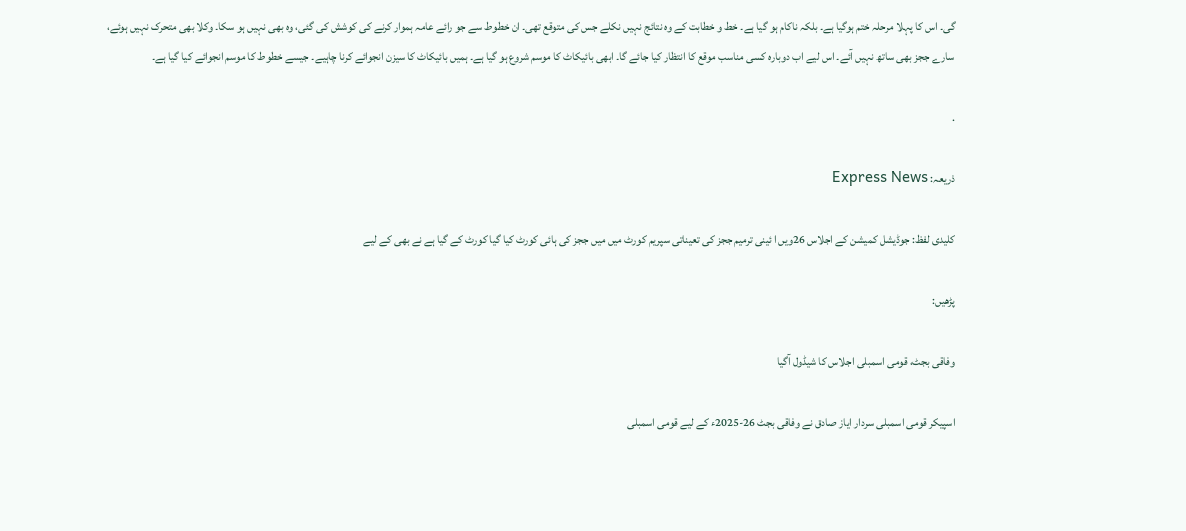گی۔ اس کا پہلا مرحلہ ختم ہوگیا ہے۔ بلکہ ناکام ہو گیا ہے۔ خط و خطابت کے وہ نتائج نہیں نکلے جس کی متوقع تھی۔ ان خطوط سے جو رائے عامہ ہموار کرنے کی کوشش کی گئی، وہ بھی نہیں ہو سکا۔ وکلا بھی متحرک نہیں ہوئے، سارے ججز بھی ساتھ نہیں آئے۔ اس لیے اب دوبارہ کسی مناسب موقع کا انتظار کیا جائے گا۔ ابھی بائیکاٹ کا موسم شروع ہو گیا ہے۔ ہمیں بائیکاٹ کا سیزن انجوائے کرنا چاہیے۔ جیسے خطوط کا موسم انجوائے کیا گیا ہے۔

.

ذریعہ: Express News

کلیدی لفظ: جوڈیشل کمیشن کے اجلاس 26ویں ا ئینی ترمیم ججز کی تعیناتی سپریم کورٹ میں میں ججز کی ہائی کورٹ کیا گیا کورٹ کے گیا ہے نے بھی کے لیے

پڑھیں:

وفاقی بجٹ، قومی اسمبلی اجلاس کا شیڈول آگیا

اسپیکر قومی اسمبلی سردار ایاز صادق نے وفاقی بجٹ 26-2025ء کے لیے قومی اسمبلی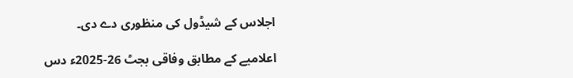اجلاس کے شیڈول کی منظوری دے دی۔

اعلامیے کے مطابق وفاقی بجٹ 26-2025ء دس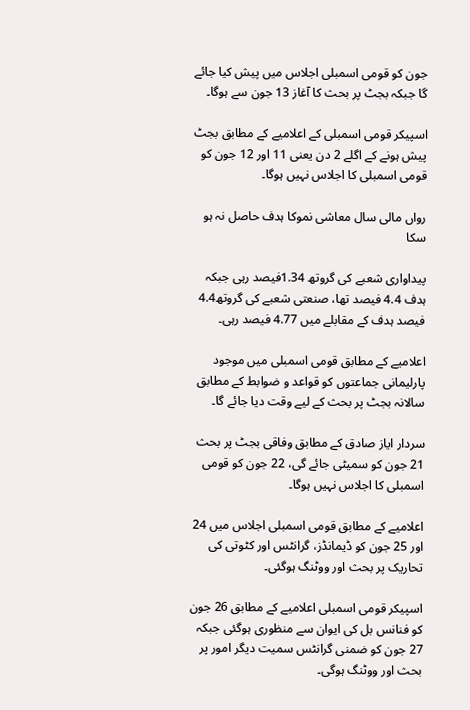جون کو قومی اسمبلی اجلاس میں پیش کیا جائے گا جبکہ بجٹ پر بحث کا آغاز 13 جون سے ہوگا۔

اسپیکر قومی اسمبلی کے اعلامیے کے مطابق بجٹ پیش ہونے کے اگلے 2 دن یعنی 11 اور 12 جون کو قومی اسمبلی کا اجلاس نہیں ہوگا۔

رواں مالی سال معاشی نموکا ہدف حاصل نہ ہو سکا

پیداواری شعبے کی گروتھ 1.34فیصد رہی جبکہ ہدف 4.4 فیصد تھا، صنعتی شعبے کی گروتھ4.4 فیصد ہدف کے مقابلے میں 4.77 فیصد رہی۔

اعلامیے کے مطابق قومی اسمبلی میں موجود پارلیمانی جماعتوں کو قواعد و ضوابط کے مطابق سالانہ بجٹ پر بحث کے لیے وقت دیا جائے گا۔

سردار ایاز صادق کے مطابق وفاقی بجٹ پر بحث 21 جون کو سمیٹی جائے گی، 22 جون کو قومی اسمبلی کا اجلاس نہیں ہوگا۔

اعلامیے کے مطابق قومی اسمبلی اجلاس میں 24 اور 25 جون کو ڈیمانڈز، گرانٹس اور کٹوتی کی تحاریک پر بحث اور ووٹنگ ہوگئی۔

اسپیکر قومی اسمبلی اعلامیے کے مطابق 26 جون کو فنانس بل کی ایوان سے منظوری ہوگئی جبکہ 27 جون کو ضمنی گرانٹس سمیت دیگر امور پر بحث اور ووٹنگ ہوگی۔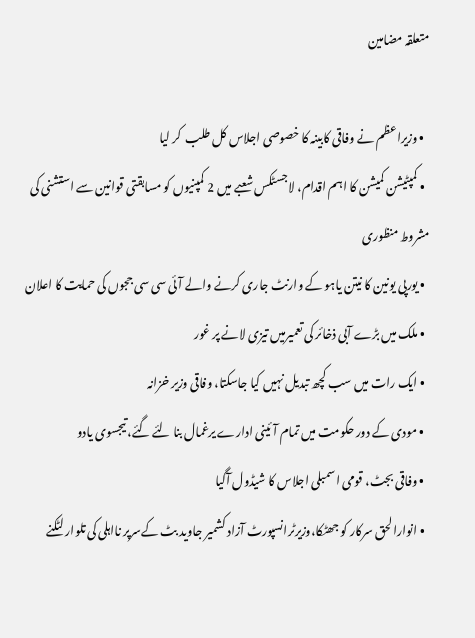متعلقہ مضامین

  • وزیراعظم نے وفاقی کابینہ کا خصوصی اجلاس کل طلب  کر لیا
  • کمپٹیشن کمیشن کا اہم اقدام، لاجسٹکس شعبے میں 2 کمپنیوں کو مسابقتی قوانین سے استشنی کی مشروط منظوری
  • یورپی یونین کا نیتن یاہو کے وارنٹ جاری کرنے والے آئی سی سی ججوں کی حمایت کا اعلان
  • ملک میں بڑے آبی ذخائر کی تعمیرمیں تیزی لانے پر غور
  • ایک رات میں سب کچھ تبدیل نہیں کیا جاسکتا، وفاقی وزیر خزانہ
  • مودی کے دور حکومت میں تمام آئینی ادارے یرغمال بنا لئے گئے، تیجسوی یادو
  • وفاقی بجٹ، قومی اسمبلی اجلاس کا شیڈول آگیا
  • انوارالحق سرکار کو جھٹکا،وزیرٹرانسپورٹ آزاد کشمیر جاوید بٹ کےسرپر نااہلی کی تلوار لٹکنے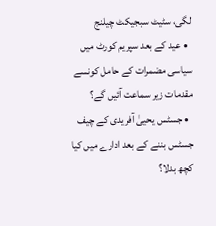لگی، سٹیٹ سبجیکٹ چیلنج
  • عید کے بعد سپریم کورٹ میں سیاسی مضمرات کے حامل کونسے مقدمات زیر سماعت آئیں گے؟
  • جسٹس یحییٰ آفریدی کے چیف جسٹس بننے کے بعد ادارے میں کیا کچھ بدلا؟